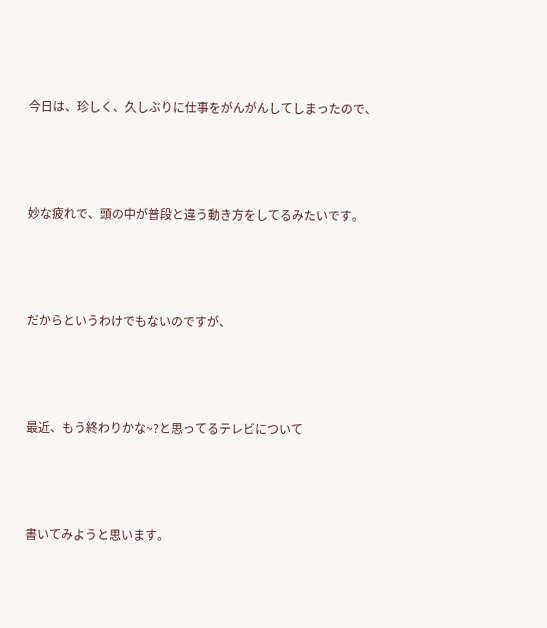今日は、珍しく、久しぶりに仕事をがんがんしてしまったので、



妙な疲れで、頭の中が普段と違う動き方をしてるみたいです。



だからというわけでもないのですが、



最近、もう終わりかな~?と思ってるテレビについて



書いてみようと思います。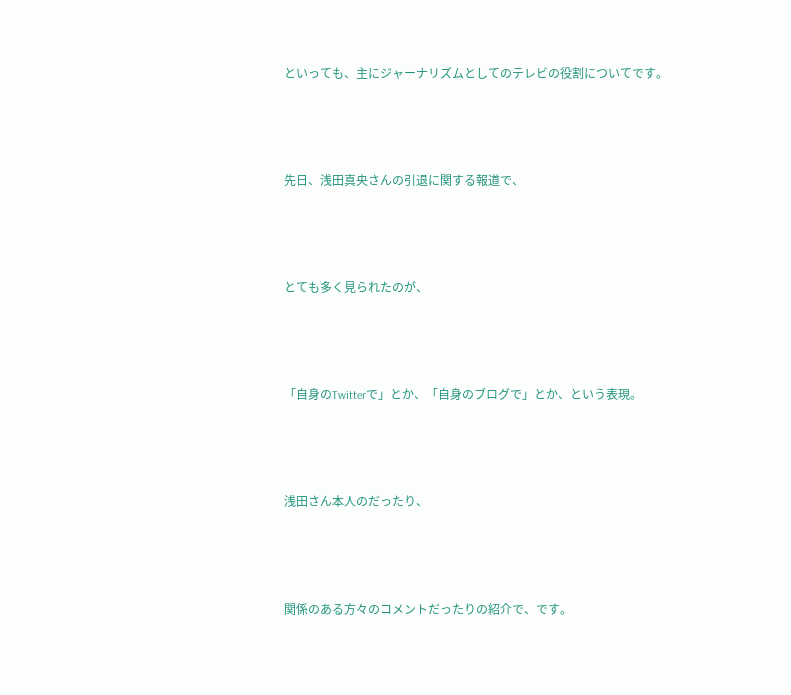といっても、主にジャーナリズムとしてのテレビの役割についてです。



先日、浅田真央さんの引退に関する報道で、



とても多く見られたのが、



「自身のTwitterで」とか、「自身のブログで」とか、という表現。



浅田さん本人のだったり、



関係のある方々のコメントだったりの紹介で、です。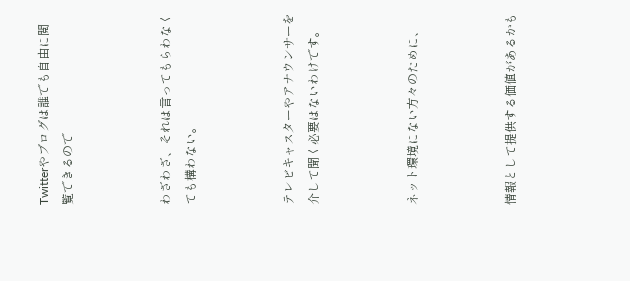Twitterやブログは誰でも自由に閲覧できるので



わざわざ、それは言ってもらわなくても構わない。



テレビキャスターやアナウンサーを介して聞く必要はないわけです。



ネット環境にない方々のために、



情報として提供する価値があるかも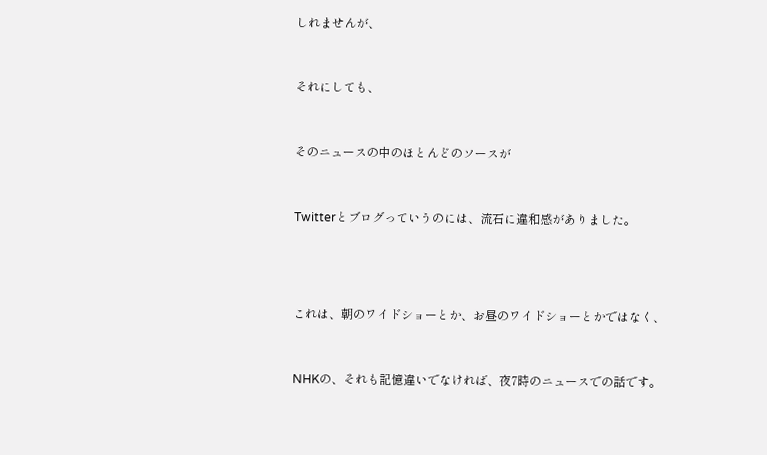しれませんが、



それにしても、



そのニュースの中のほとんどのソースが



Twitterとブログっていうのには、流石に違和感がありました。





これは、朝のワイドショーとか、お昼のワイドショーとかではなく、



NHKの、それも記憶違いでなければ、夜7時のニュースでの話です。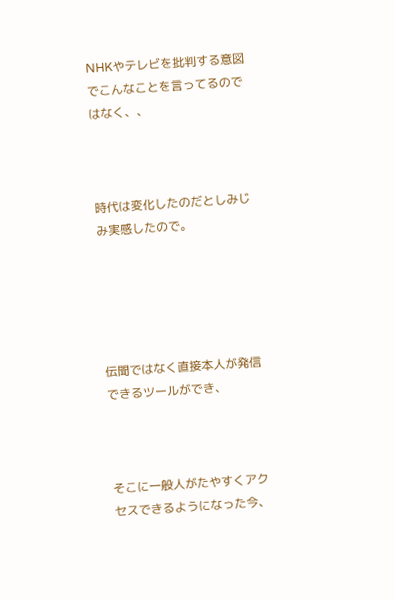NHKやテレビを批判する意図でこんなことを言ってるのではなく、、



時代は変化したのだとしみじみ実感したので。





伝聞ではなく直接本人が発信できるツールができ、



そこに一般人がたやすくアクセスできるようになった今、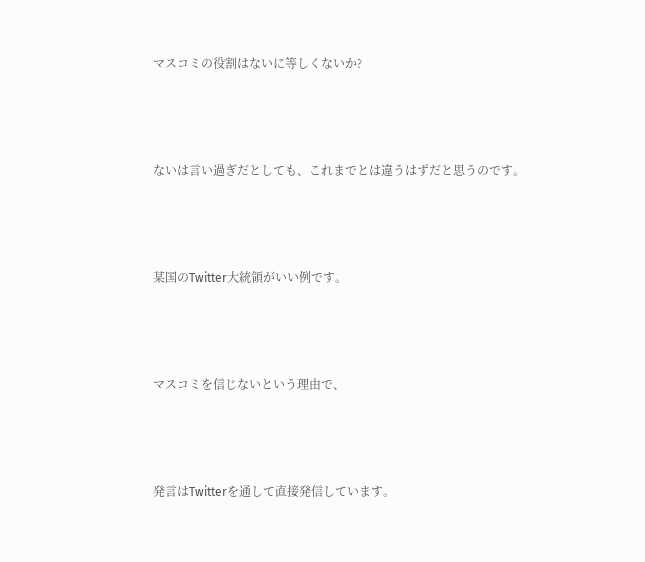マスコミの役割はないに等しくないか?



ないは言い過ぎだとしても、これまでとは違うはずだと思うのです。



某国のTwitter大統領がいい例です。



マスコミを信じないという理由で、



発言はTwitterを通して直接発信しています。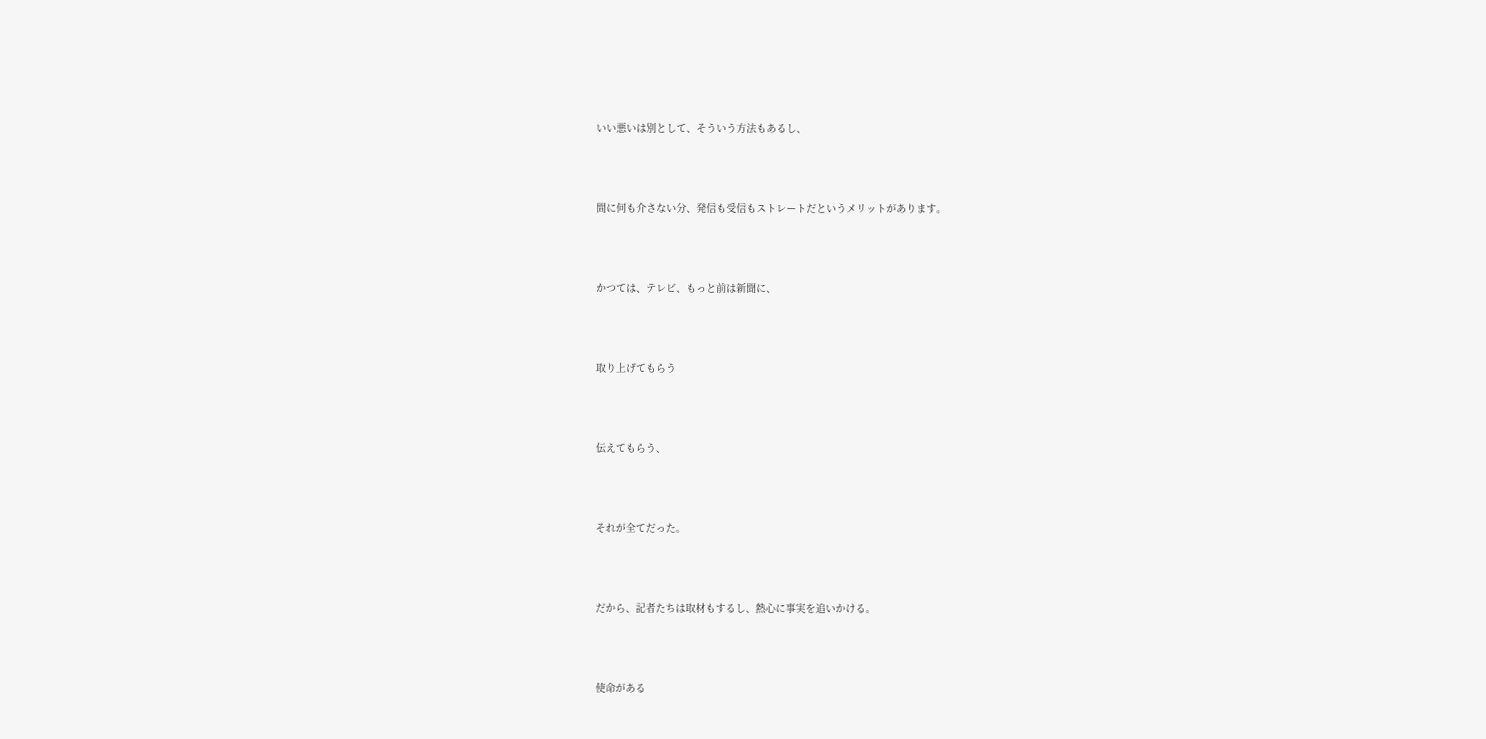いい悪いは別として、そういう方法もあるし、



間に何も介さない分、発信も受信もストレートだというメリットがあります。



かつては、テレビ、もっと前は新聞に、



取り上げてもらう



伝えてもらう、



それが全てだった。



だから、記者たちは取材もするし、熱心に事実を追いかける。



使命がある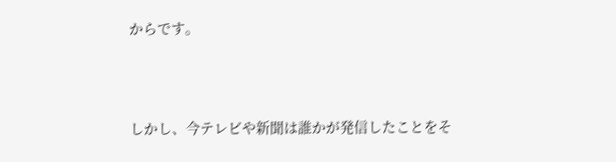からです。



しかし、今テレビや新聞は誰かが発信したことをそ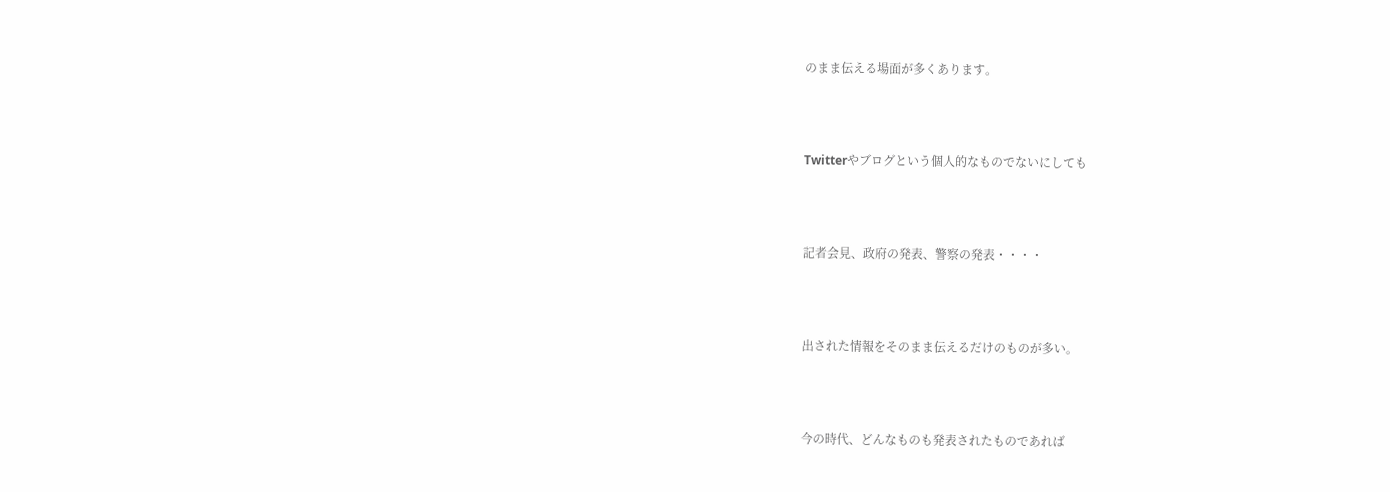のまま伝える場面が多くあります。



Twitterやブログという個人的なものでないにしても



記者会見、政府の発表、警察の発表・・・・



出された情報をそのまま伝えるだけのものが多い。



今の時代、どんなものも発表されたものであれば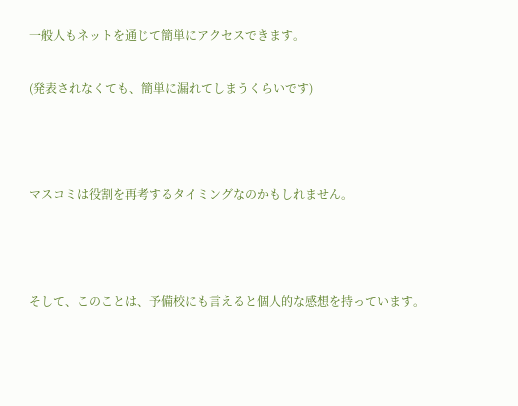一般人もネットを通じて簡単にアクセスできます。

(発表されなくても、簡単に漏れてしまうくらいです)



マスコミは役割を再考するタイミングなのかもしれません。



そして、このことは、予備校にも言えると個人的な感想を持っています。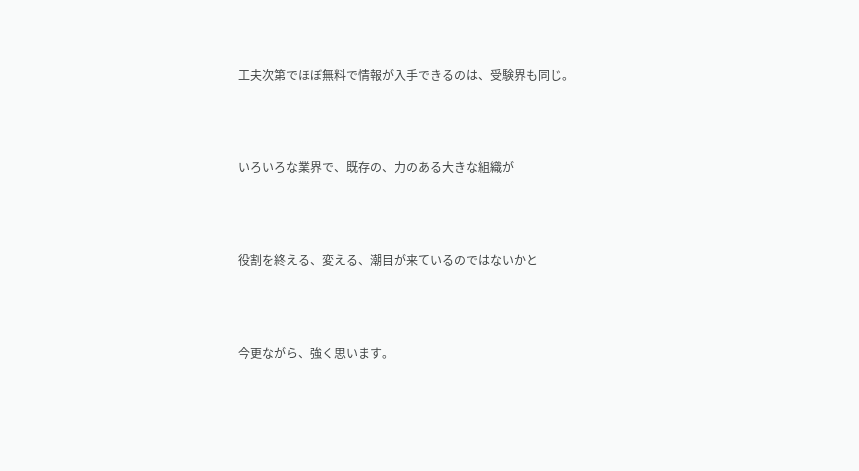工夫次第でほぼ無料で情報が入手できるのは、受験界も同じ。



いろいろな業界で、既存の、力のある大きな組織が



役割を終える、変える、潮目が来ているのではないかと



今更ながら、強く思います。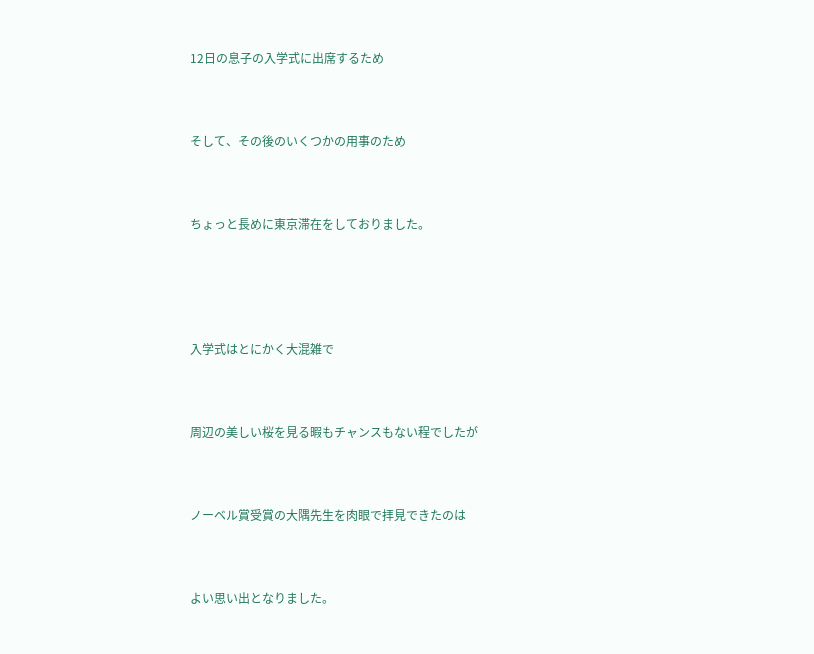12日の息子の入学式に出席するため



そして、その後のいくつかの用事のため



ちょっと長めに東京滞在をしておりました。





入学式はとにかく大混雑で



周辺の美しい桜を見る暇もチャンスもない程でしたが



ノーベル賞受賞の大隅先生を肉眼で拝見できたのは



よい思い出となりました。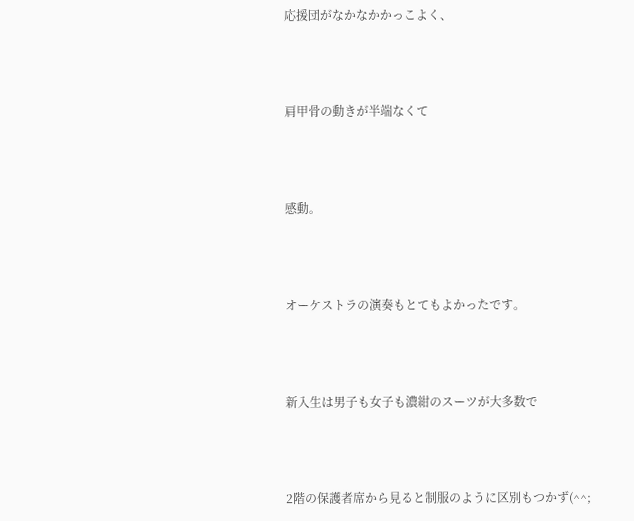応援団がなかなかかっこよく、



肩甲骨の動きが半端なくて



感動。



オーケストラの演奏もとてもよかったです。



新入生は男子も女子も濃紺のスーツが大多数で



2階の保護者席から見ると制服のように区別もつかず(^^;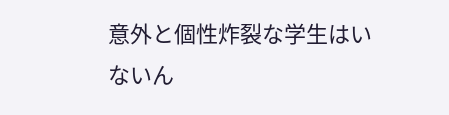意外と個性炸裂な学生はいないん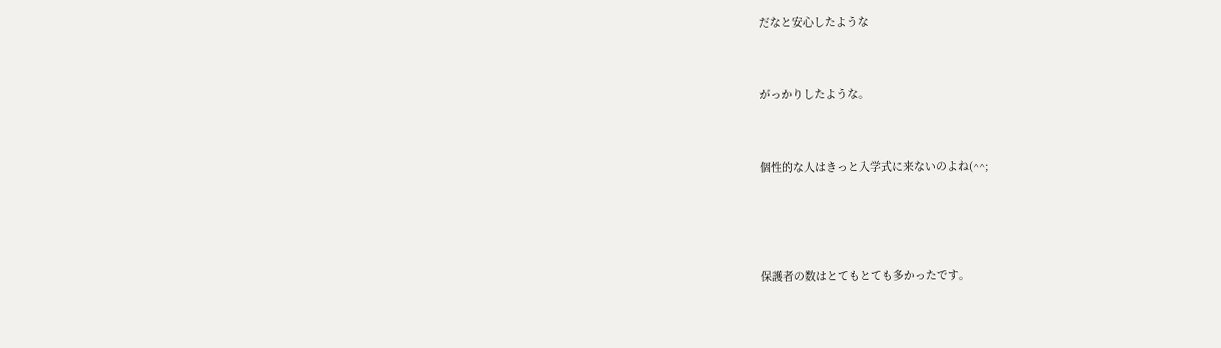だなと安心したような



がっかりしたような。



個性的な人はきっと入学式に来ないのよね(^^;





保護者の数はとてもとても多かったです。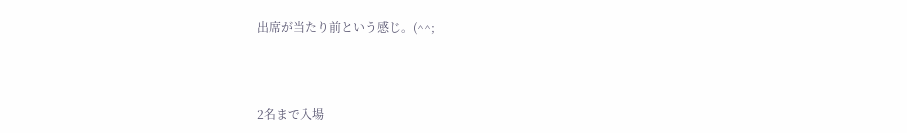出席が当たり前という感じ。(^^;



2名まで入場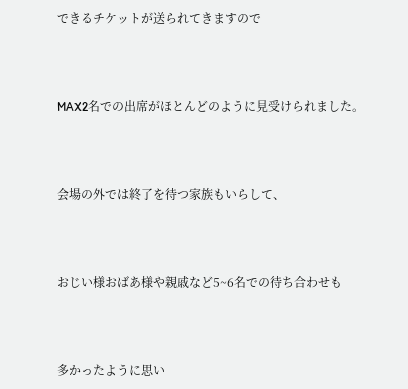できるチケットが送られてきますので



MAX2名での出席がほとんどのように見受けられました。



会場の外では終了を待つ家族もいらして、



おじい様おばあ様や親戚など5~6名での待ち合わせも



多かったように思い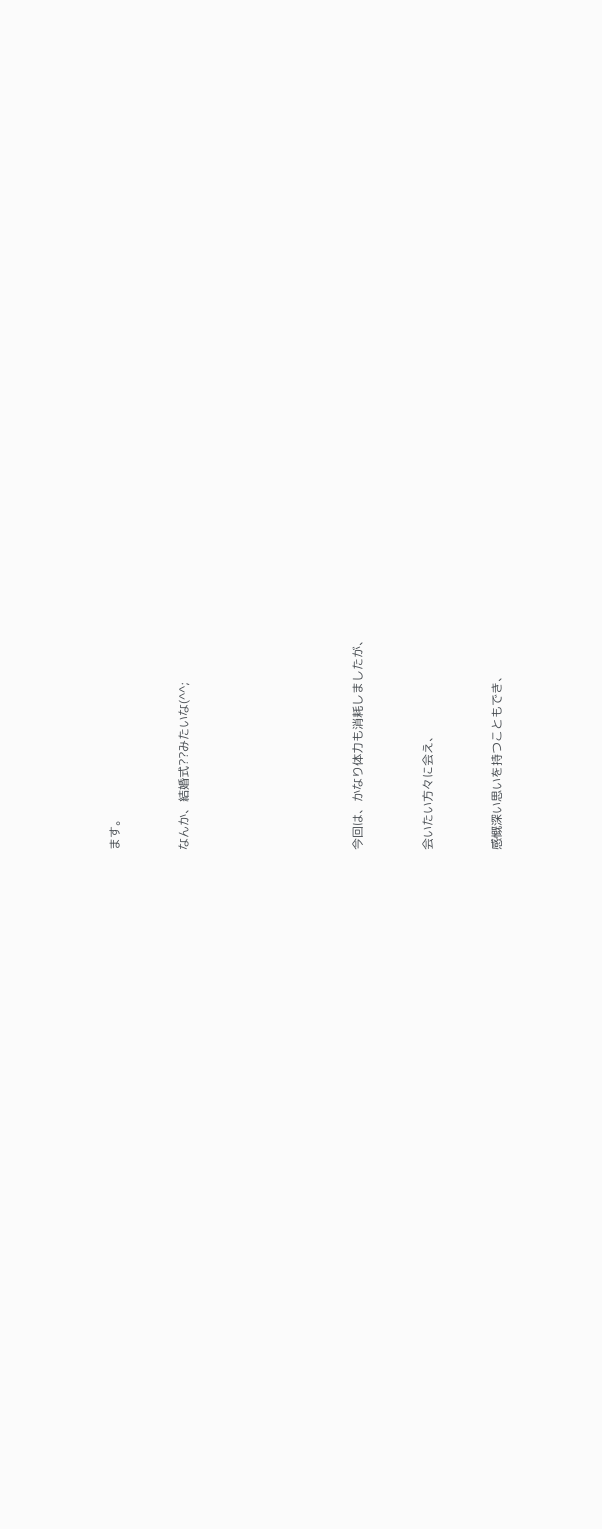ます。



なんか、結婚式??みたいな(^^;









今回は、かなり体力も消耗しましたが、



会いたい方々に会え、



感慨深い思いを持つこともでき、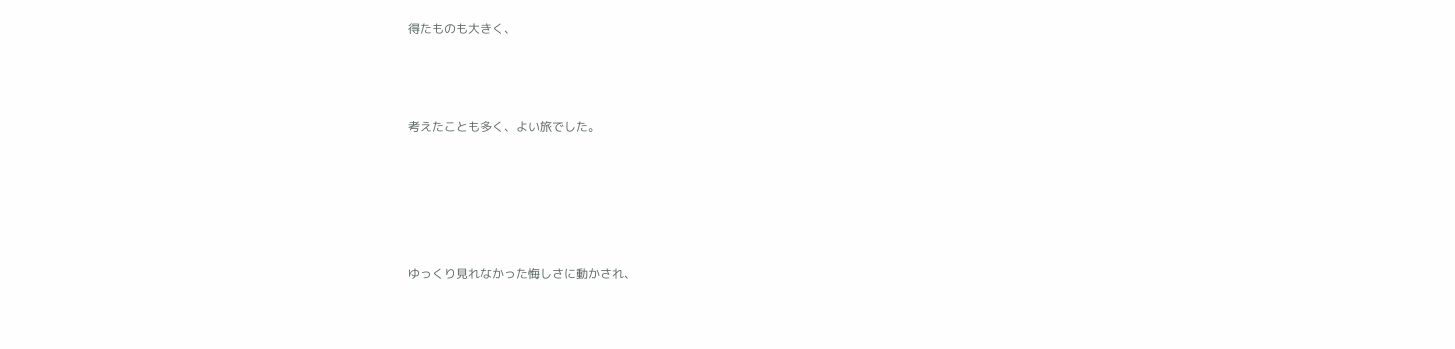得たものも大きく、



考えたことも多く、よい旅でした。





ゆっくり見れなかった悔しさに動かされ、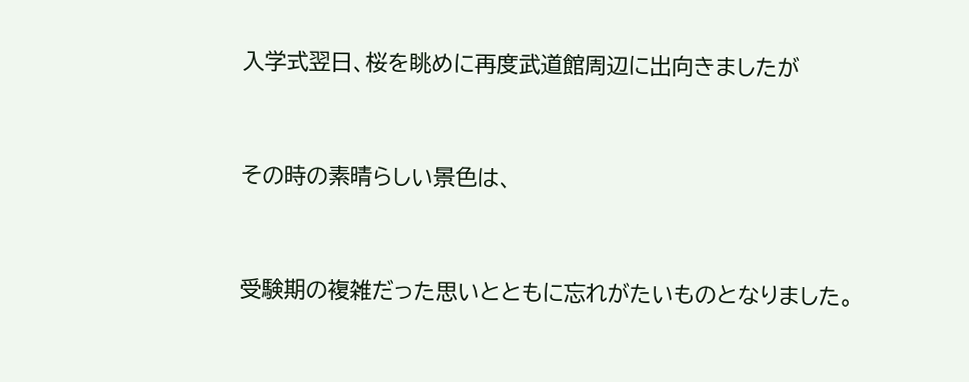入学式翌日、桜を眺めに再度武道館周辺に出向きましたが



その時の素晴らしい景色は、



受験期の複雑だった思いとともに忘れがたいものとなりました。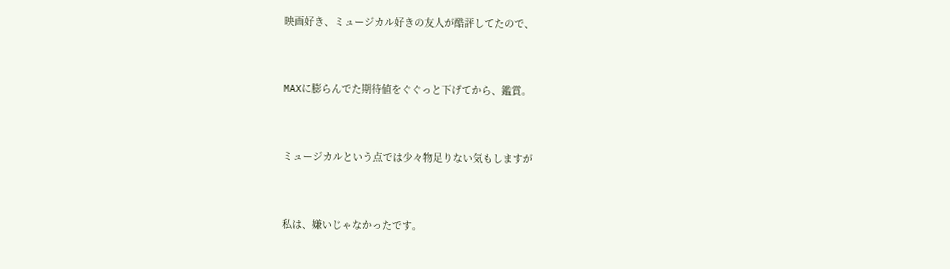映画好き、ミュージカル好きの友人が酷評してたので、



MAXに膨らんでた期待値をぐぐっと下げてから、鑑賞。



ミュージカルという点では少々物足りない気もしますが



私は、嫌いじゃなかったです。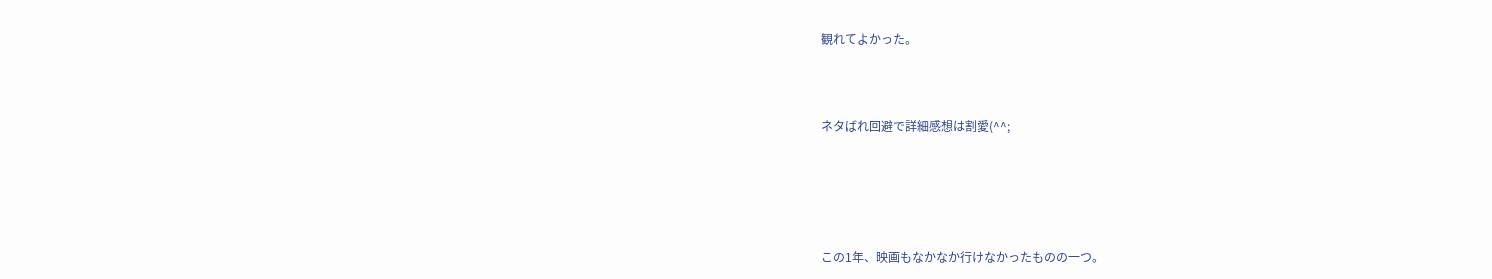観れてよかった。



ネタばれ回避で詳細感想は割愛(^^;





この1年、映画もなかなか行けなかったものの一つ。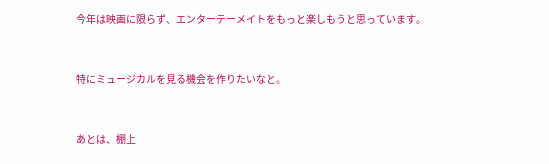今年は映画に限らず、エンターテーメイトをもっと楽しもうと思っています。



特にミュージカルを見る機会を作りたいなと。



あとは、棚上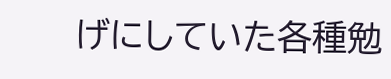げにしていた各種勉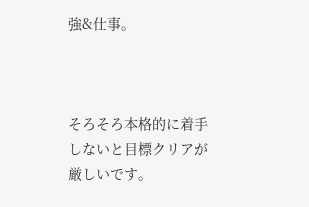強&仕事。



そろそろ本格的に着手しないと目標クリアが厳しいです。